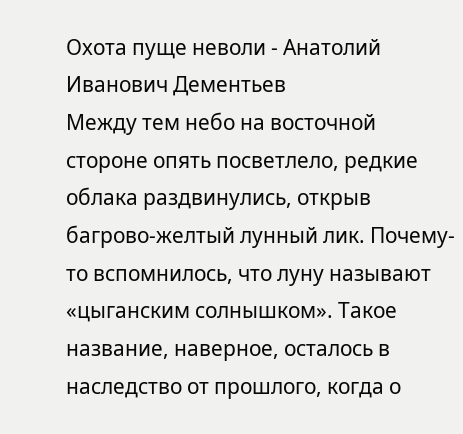Охота пуще неволи - Анатолий Иванович Дементьев
Между тем небо на восточной стороне опять посветлело, редкие облака раздвинулись, открыв багрово-желтый лунный лик. Почему-то вспомнилось, что луну называют «цыганским солнышком». Такое название, наверное, осталось в наследство от прошлого, когда о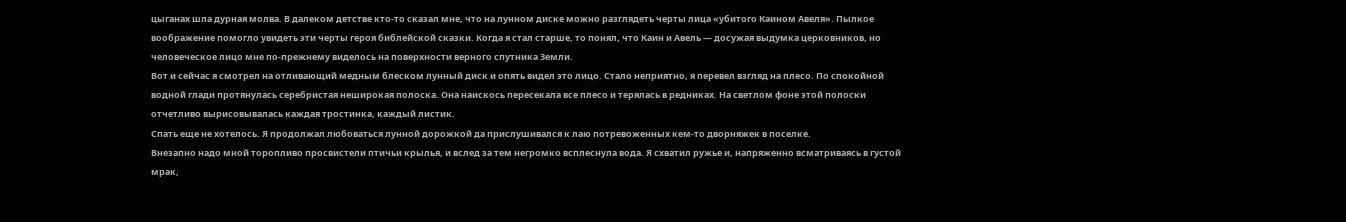цыганах шла дурная молва. В далеком детстве кто-то сказал мне, что на лунном диске можно разглядеть черты лица «убитого Каином Авеля». Пылкое воображение помогло увидеть эти черты героя библейской сказки. Когда я стал старше, то понял, что Каин и Авель — досужая выдумка церковников, но человеческое лицо мне по-прежнему виделось на поверхности верного спутника Земли.
Вот и сейчас я смотрел на отливающий медным блеском лунный диск и опять видел это лицо. Стало неприятно, я перевел взгляд на плесо. По спокойной водной глади протянулась серебристая неширокая полоска. Она наискось пересекала все плесо и терялась в редниках. На светлом фоне этой полоски отчетливо вырисовывалась каждая тростинка, каждый листик.
Спать еще не хотелось. Я продолжал любоваться лунной дорожкой да прислушивался к лаю потревоженных кем-то дворняжек в поселке.
Внезапно надо мной торопливо просвистели птичьи крылья, и вслед за тем негромко всплеснула вода. Я схватил ружье и, напряженно всматриваясь в густой мрак,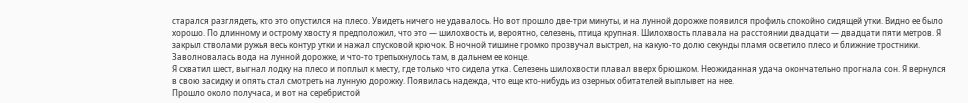старался разглядеть, кто это опустился на плесо. Увидеть ничего не удавалось. Но вот прошло две-три минуты, и на лунной дорожке появился профиль спокойно сидящей утки. Видно ее было хорошо. По длинному и острому хвосту я предположил, что это — шилохвость и, вероятно, селезень, птица крупная. Шилохвость плавала на расстоянии двадцати — двадцати пяти метров. Я закрыл стволами ружья весь контур утки и нажал спусковой крючок. В ночной тишине громко прозвучал выстрел, на какую-то долю секунды пламя осветило плесо и ближние тростники. Заволновалась вода на лунной дорожке, и что-то трепыхнулось там, в дальнем ее конце.
Я схватил шест, выгнал лодку на плесо и поплыл к месту, где только что сидела утка. Селезень шилохвости плавал вверх брюшком. Неожиданная удача окончательно прогнала сон. Я вернулся в свою засидку и опять стал смотреть на лунную дорожку. Появилась надежда, что еще кто-нибудь из озерных обитателей выплывет на нее.
Прошло около получаса, и вот на серебристой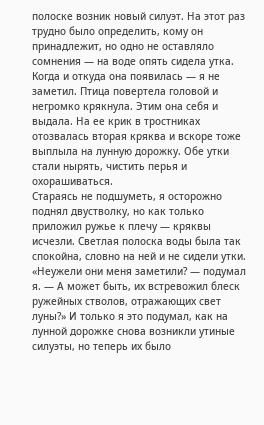полоске возник новый силуэт. На этот раз трудно было определить, кому он принадлежит, но одно не оставляло сомнения — на воде опять сидела утка. Когда и откуда она появилась — я не заметил. Птица повертела головой и негромко крякнула. Этим она себя и выдала. На ее крик в тростниках отозвалась вторая кряква и вскоре тоже выплыла на лунную дорожку. Обе утки стали нырять, чистить перья и охорашиваться.
Стараясь не подшуметь, я осторожно поднял двустволку, но как только приложил ружье к плечу — кряквы исчезли. Светлая полоска воды была так спокойна, словно на ней и не сидели утки. «Неужели они меня заметили? — подумал я. — А может быть, их встревожил блеск ружейных стволов, отражающих свет луны?» И только я это подумал, как на лунной дорожке снова возникли утиные силуэты, но теперь их было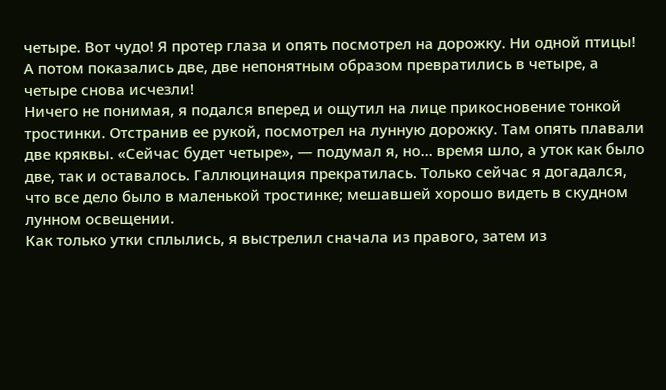четыре. Вот чудо! Я протер глаза и опять посмотрел на дорожку. Ни одной птицы! А потом показались две, две непонятным образом превратились в четыре, а четыре снова исчезли!
Ничего не понимая, я подался вперед и ощутил на лице прикосновение тонкой тростинки. Отстранив ее рукой, посмотрел на лунную дорожку. Там опять плавали две кряквы. «Сейчас будет четыре», — подумал я, но… время шло, а уток как было две, так и оставалось. Галлюцинация прекратилась. Только сейчас я догадался, что все дело было в маленькой тростинке; мешавшей хорошо видеть в скудном лунном освещении.
Как только утки сплылись, я выстрелил сначала из правого, затем из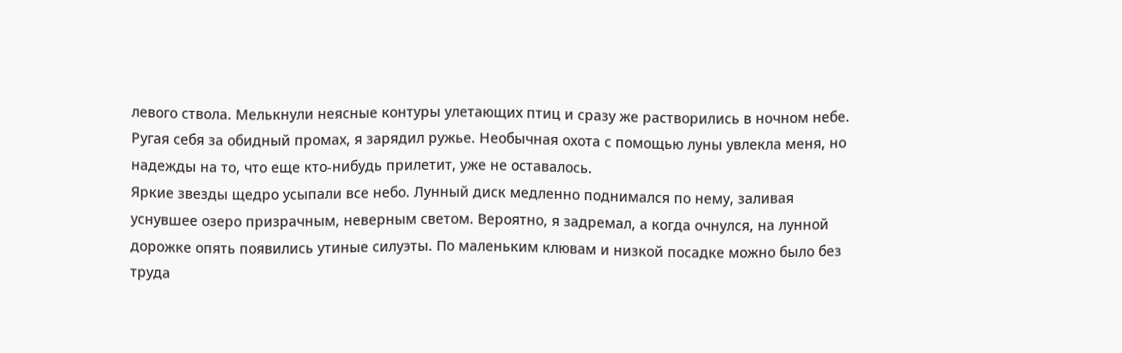левого ствола. Мелькнули неясные контуры улетающих птиц и сразу же растворились в ночном небе.
Ругая себя за обидный промах, я зарядил ружье. Необычная охота с помощью луны увлекла меня, но надежды на то, что еще кто-нибудь прилетит, уже не оставалось.
Яркие звезды щедро усыпали все небо. Лунный диск медленно поднимался по нему, заливая уснувшее озеро призрачным, неверным светом. Вероятно, я задремал, а когда очнулся, на лунной дорожке опять появились утиные силуэты. По маленьким клювам и низкой посадке можно было без труда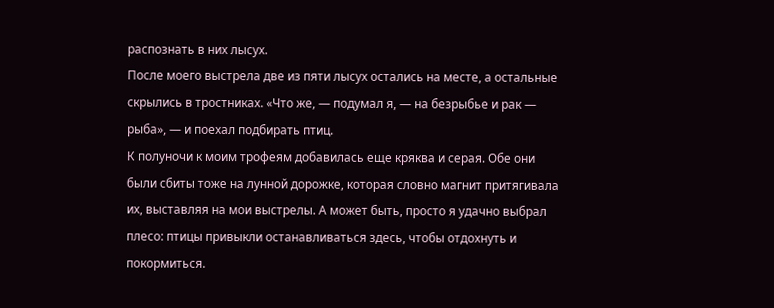распознать в них лысух.
После моего выстрела две из пяти лысух остались на месте, а остальные скрылись в тростниках. «Что же, — подумал я, — на безрыбье и рак — рыба», — и поехал подбирать птиц.
К полуночи к моим трофеям добавилась еще кряква и серая. Обе они были сбиты тоже на лунной дорожке, которая словно магнит притягивала их, выставляя на мои выстрелы. А может быть, просто я удачно выбрал плесо: птицы привыкли останавливаться здесь, чтобы отдохнуть и покормиться.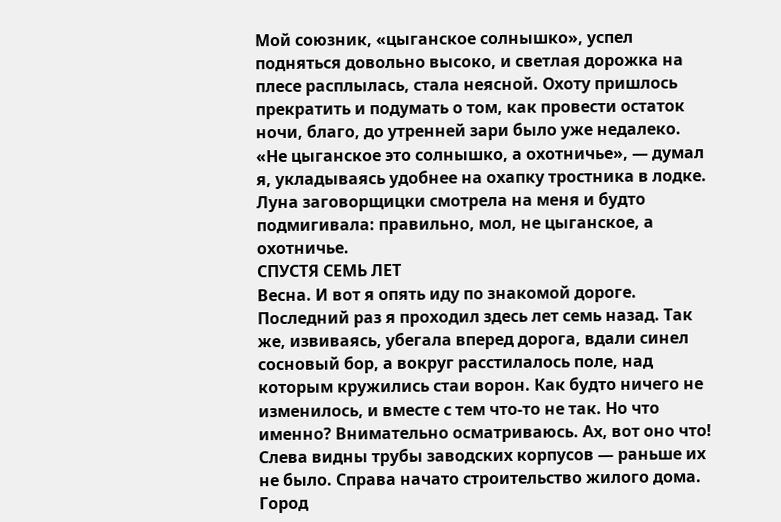Мой союзник, «цыганское солнышко», успел подняться довольно высоко, и светлая дорожка на плесе расплылась, стала неясной. Охоту пришлось прекратить и подумать о том, как провести остаток ночи, благо, до утренней зари было уже недалеко.
«Не цыганское это солнышко, а охотничье», — думал я, укладываясь удобнее на охапку тростника в лодке. Луна заговорщицки смотрела на меня и будто подмигивала: правильно, мол, не цыганское, а охотничье.
СПУСТЯ СЕМЬ ЛЕТ
Весна. И вот я опять иду по знакомой дороге. Последний раз я проходил здесь лет семь назад. Так же, извиваясь, убегала вперед дорога, вдали синел сосновый бор, а вокруг расстилалось поле, над которым кружились стаи ворон. Как будто ничего не изменилось, и вместе с тем что-то не так. Но что именно? Внимательно осматриваюсь. Ах, вот оно что! Слева видны трубы заводских корпусов — раньше их не было. Справа начато строительство жилого дома. Город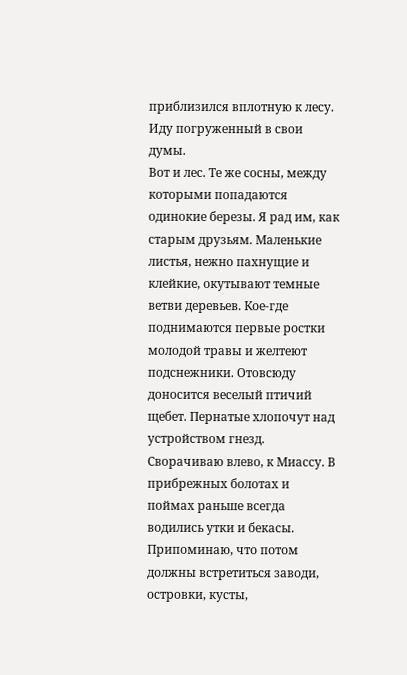приблизился вплотную к лесу.
Иду погруженный в свои думы.
Вот и лес. Те же сосны, между которыми попадаются одинокие березы. Я рад им, как старым друзьям. Маленькие листья, нежно пахнущие и клейкие, окутывают темные ветви деревьев. Кое-где поднимаются первые ростки молодой травы и желтеют подснежники. Отовсюду доносится веселый птичий щебет. Пернатые хлопочут над устройством гнезд.
Сворачиваю влево, к Миассу. В прибрежных болотах и поймах раньше всегда водились утки и бекасы. Припоминаю, что потом должны встретиться заводи, островки, кусты,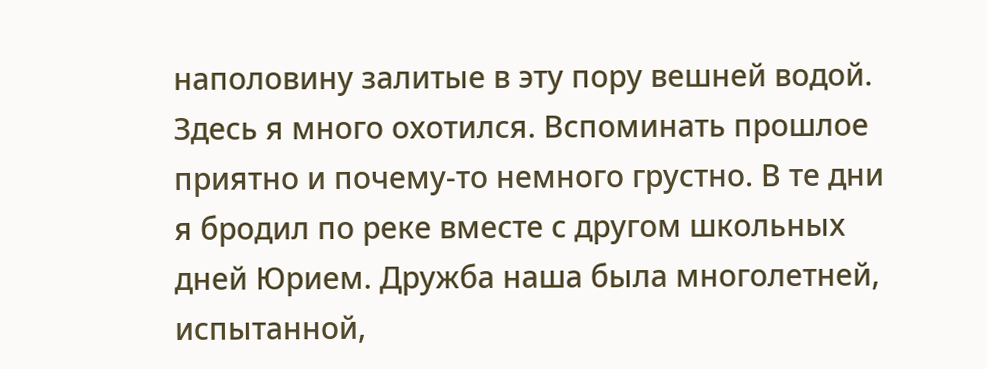наполовину залитые в эту пору вешней водой.
Здесь я много охотился. Вспоминать прошлое приятно и почему-то немного грустно. В те дни я бродил по реке вместе с другом школьных дней Юрием. Дружба наша была многолетней, испытанной,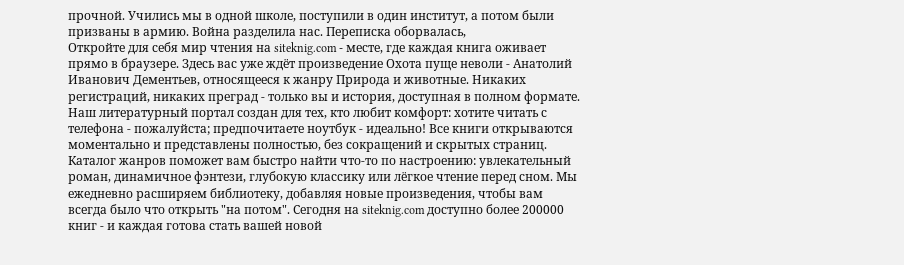прочной. Учились мы в одной школе, поступили в один институт, а потом были призваны в армию. Война разделила нас. Переписка оборвалась,
Откройте для себя мир чтения на siteknig.com - месте, где каждая книга оживает прямо в браузере. Здесь вас уже ждёт произведение Охота пуще неволи - Анатолий Иванович Дементьев, относящееся к жанру Природа и животные. Никаких регистраций, никаких преград - только вы и история, доступная в полном формате. Наш литературный портал создан для тех, кто любит комфорт: хотите читать с телефона - пожалуйста; предпочитаете ноутбук - идеально! Все книги открываются моментально и представлены полностью, без сокращений и скрытых страниц. Каталог жанров поможет вам быстро найти что-то по настроению: увлекательный роман, динамичное фэнтези, глубокую классику или лёгкое чтение перед сном. Мы ежедневно расширяем библиотеку, добавляя новые произведения, чтобы вам всегда было что открыть "на потом". Сегодня на siteknig.com доступно более 200000 книг - и каждая готова стать вашей новой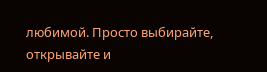любимой. Просто выбирайте, открывайте и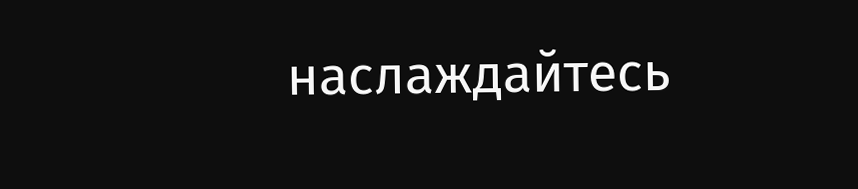наслаждайтесь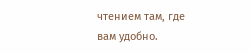чтением там, где вам удобно.